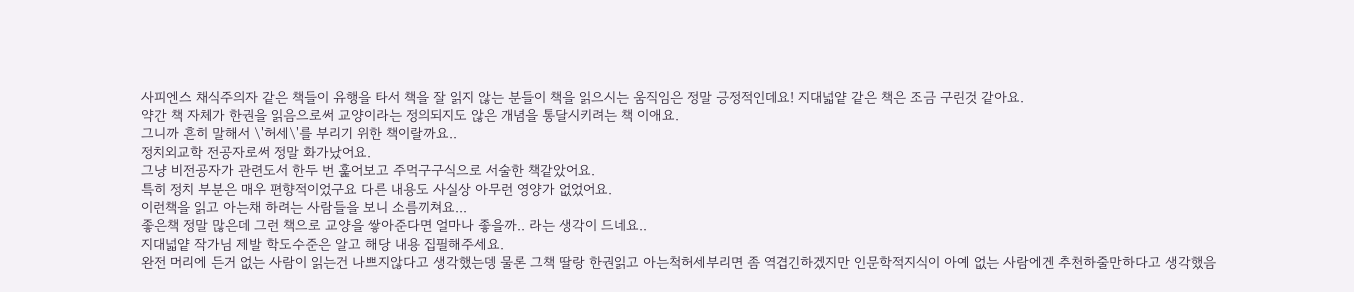사피엔스 채식주의자 같은 책들이 유행을 타서 책을 잘 읽지 않는 분들이 책을 읽으시는 움직임은 정말 긍정적인데요! 지대넓얕 같은 책은 조금 구린것 같아요.
약간 책 자체가 한권을 읽음으로써 교양이라는 정의되지도 않은 개념을 통달시키려는 책 이애요.
그니까 흔히 말해서 \'허세\'를 부리기 위한 책이랄까요..
정치외교학 전공자로써 정말 화가났어요.
그냥 비전공자가 관련도서 한두 번 훑어보고 주먹구구식으로 서술한 책같았어요.
특히 정치 부분은 매우 편향적이었구요 다른 내용도 사실상 아무런 영양가 없었어요.
이런책을 읽고 아는채 하려는 사람들을 보니 소름끼쳐요...
좋은책 정말 많은데 그런 책으로 교양을 쌓아준다면 얼마나 좋을까.. 라는 생각이 드네요..
지대넓얕 작가님 제발 학도수준은 알고 해당 내용 집필해주세요.
완전 머리에 든거 없는 사람이 읽는건 나쁘지않다고 생각했는뎅 물론 그책 딸랑 한권읽고 아는척허세부리면 좀 역겹긴하겠지만 인문학적지식이 아예 없는 사람에겐 추천하줄만하다고 생각했음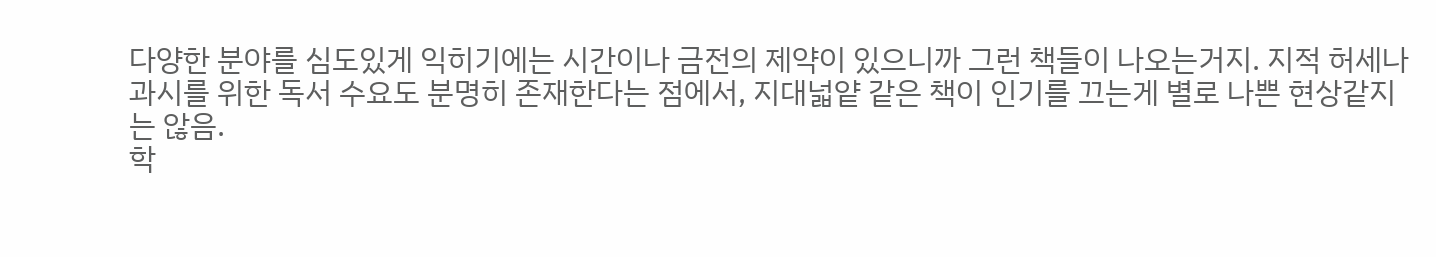다양한 분야를 심도있게 익히기에는 시간이나 금전의 제약이 있으니까 그런 책들이 나오는거지. 지적 허세나 과시를 위한 독서 수요도 분명히 존재한다는 점에서, 지대넓얕 같은 책이 인기를 끄는게 별로 나쁜 현상같지는 않음.
학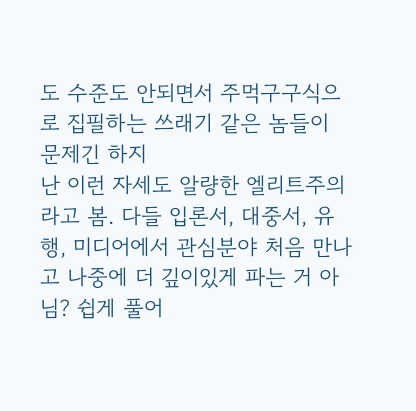도 수준도 안되면서 주먹구구식으로 집필하는 쓰래기 같은 놈들이 문제긴 하지
난 이런 자세도 알량한 엘리트주의라고 봄. 다들 입론서, 대중서, 유행, 미디어에서 관심분야 처음 만나고 나중에 더 깊이있게 파는 거 아님? 쉽게 풀어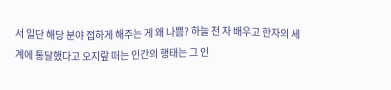서 일단 해당 분야 접하게 해주는 게 왜 나쁨? 하늘 천 자 배우고 한자의 세계에 통달했다고 오지랖 떠는 인간의 행태는 그 인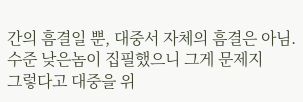간의 흠결일 뿐, 대중서 자체의 흠결은 아님.
수준 낮은놈이 집필했으니 그게 문제지
그렇다고 대중을 위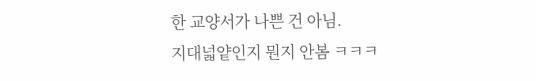한 교양서가 나쁜 건 아님.
지대넓얕인지 뭔지 안봄 ㅋㅋㅋ